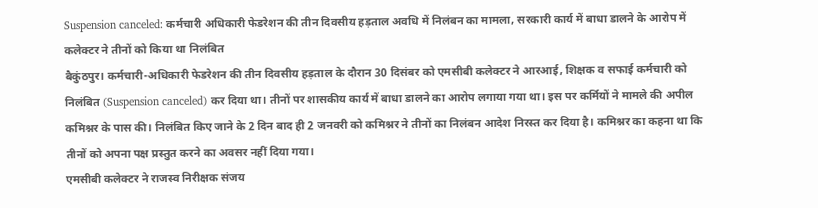Suspension canceled: कर्मचारी अधिकारी फेडरेशन की तीन दिवसीय हड़ताल अवधि में निलंबन का मामला, सरकारी कार्य में बाधा डालने के आरोप में कलेक्टर ने तीनों को किया था निलंबित
बैकुंठपुर। कर्मचारी-अधिकारी फेडरेशन की तीन दिवसीय हड़ताल के दौरान 30 दिसंबर को एमसीबी कलेक्टर ने आरआई, शिक्षक व सफाई कर्मचारी को निलंबित (Suspension canceled) कर दिया था। तीनों पर शासकीय कार्य में बाधा डालने का आरोप लगाया गया था। इस पर कर्मियों ने मामले की अपील कमिश्नर के पास की। निलंबित किए जाने के 2 दिन बाद ही 2 जनवरी को कमिश्नर ने तीनों का निलंबन आदेश निरस्त कर दिया है। कमिश्नर का कहना था कि तीनों को अपना पक्ष प्रस्तुत करने का अवसर नहीं दिया गया।
एमसीबी कलेक्टर ने राजस्व निरीक्षक संजय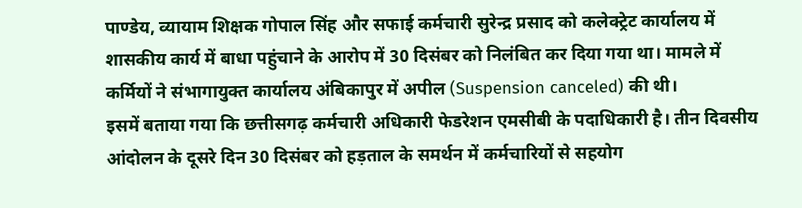पाण्डेय, व्यायाम शिक्षक गोपाल सिंह और सफाई कर्मचारी सुरेन्द्र प्रसाद को कलेक्ट्रेट कार्यालय में शासकीय कार्य में बाधा पहुंचाने के आरोप में 30 दिसंबर को निलंबित कर दिया गया था। मामले में कर्मियों ने संभागायुक्त कार्यालय अंबिकापुर में अपील (Suspension canceled) की थी।
इसमें बताया गया कि छत्तीसगढ़ कर्मचारी अधिकारी फेडरेशन एमसीबी के पदाधिकारी है। तीन दिवसीय आंदोलन के दूसरे दिन 30 दिसंबर को हड़ताल के समर्थन में कर्मचारियों से सहयोग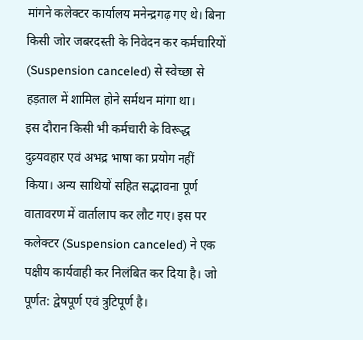मांगने कलेक्टर कार्यालय मनेन्द्रगढ़ गए थे। बिना किसी जोर जबरदस्ती के निवेदन कर कर्मचारियों (Suspension canceled) से स्वेच्छा से हड़ताल में शामिल होने सर्मथन मांगा था।
इस दौरान किसी भी कर्मचारी के विरूद्ध दुव्र्यवहार एवं अभद्र भाषा का प्रयोग नहीं किया। अन्य साथियों सहित सद्भावना पूर्ण वातावरण में वार्तालाप कर लौट गए। इस पर कलेक्टर (Suspension canceled) ने एक पक्षीय कार्यवाही कर निलंबित कर दिया है। जो पूर्णत: द्वेषपूर्ण एवं त्रुटिपूर्ण है।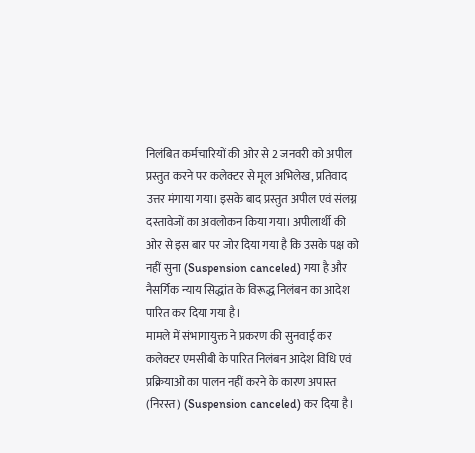निलंबित कर्मचारियों की ओर से 2 जनवरी को अपील प्रस्तुत करने पर कलेक्टर से मूल अभिलेख, प्रतिवाद उत्तर मंगाया गया। इसके बाद प्रस्तुत अपील एवं संलग्न दस्तावेजों का अवलोकन किया गया। अपीलार्थी की ओर से इस बार पर जोर दिया गया है कि उसके पक्ष को नहीं सुना (Suspension canceled) गया है और नैसर्गिक न्याय सिद्धांत के विरूद्ध निलंबन का आदेश पारित कर दिया गया है।
मामले में संभागायुक्त ने प्रकरण की सुनवाई कर कलेक्टर एमसीबी के पारित निलंबन आदेश विधि एवं प्रक्रियाओं का पालन नहीं करने के कारण अपास्त (निरस्त) (Suspension canceled) कर दिया है।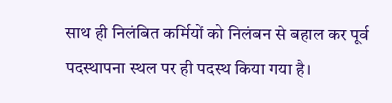साथ ही निलंबित कर्मियों को निलंबन से बहाल कर पूर्व पदस्थापना स्थल पर ही पदस्थ किया गया है।